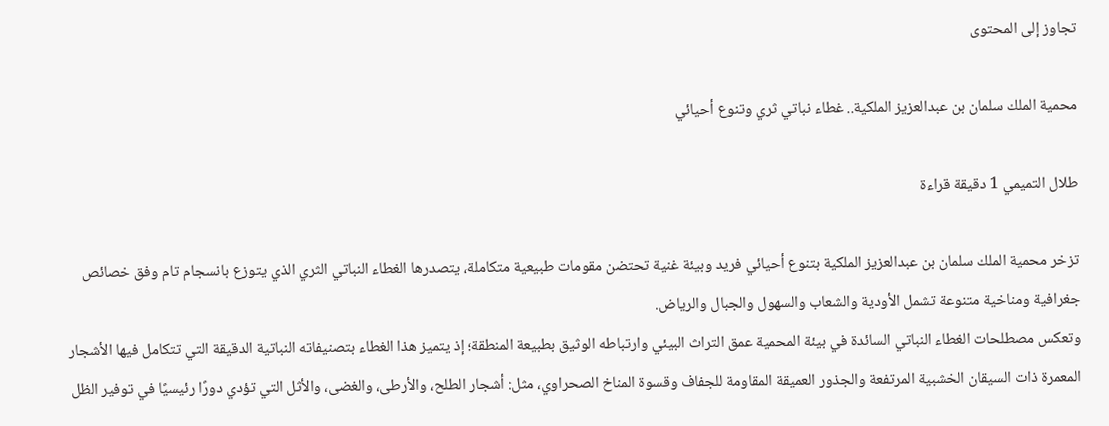تجاوز إلى المحتوى

محمية الملك سلمان بن عبدالعزيز الملكية.. غطاء نباتي ثري وتنوع أحيائي

طلال التميمي 1 دقيقة قراءة

تزخر محمية الملك سلمان بن عبدالعزيز الملكية بتنوع أحيائي فريد وبيئة غنية تحتضن مقومات طبيعية متكاملة، يتصدرها الغطاء النباتي الثري الذي يتوزع بانسجام تام وفق خصائص جغرافية ومناخية متنوعة تشمل الأودية والشعاب والسهول والجبال والرياض.
وتعكس مصطلحات الغطاء النباتي السائدة في بيئة المحمية عمق التراث البيئي وارتباطه الوثيق بطبيعة المنطقة؛ إذ يتميز هذا الغطاء بتصنيفاته النباتية الدقيقة التي تتكامل فيها الأشجار المعمرة ذات السيقان الخشبية المرتفعة والجذور العميقة المقاومة للجفاف وقسوة المناخ الصحراوي، مثل: أشجار الطلح، والأرطى، والغضى، والأثل التي تؤدي دورًا رئيسيًا في توفير الظل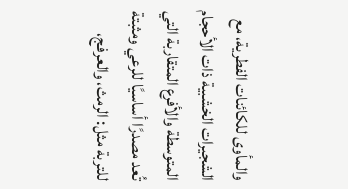والمأوى للكائنات الفطرية، مع الشجيرات الخشبية ذات الأحجام المتوسطة والأفرع المتقاربة التي تُعد مصدرًا أساسيًا للرعي ومثبتة للتربة مثل: الرمث، والعرفج،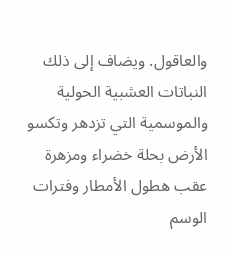والعاقول. ويضاف إلى ذلك النباتات العشبية الحولية والموسمية التي تزدهر وتكسو الأرض بحلة خضراء ومزهرة عقب هطول الأمطار وفترات الوسم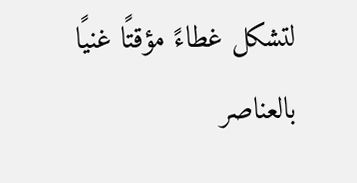لتشكل غطاءً مؤقتًا غنيًا بالعناصر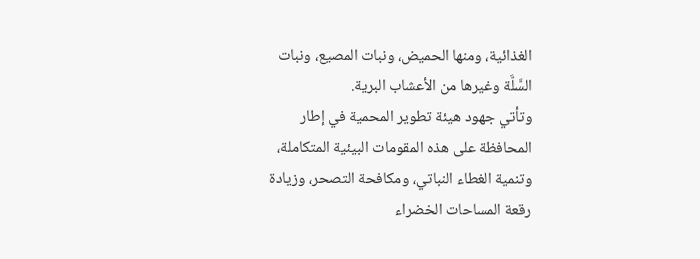الغذائية، ومنها الحميض، ونبات المصيع، ونبات السَّلَّة وغيرها من الأعشاب البرية.
وتأتي جهود هيئة تطوير المحمية في إطار المحافظة على هذه المقومات البيئية المتكاملة، وتنمية الغطاء النباتي، ومكافحة التصحر، وزيادة رقعة المساحات الخضراء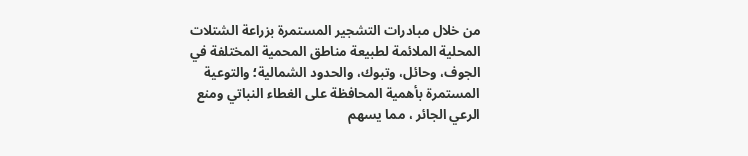من خلال مبادرات التشجير المستمرة بزراعة الشتلات المحلية الملائمة لطبيعة مناطق المحمية المختلفة في الجوف، وحائل، وتبوك، والحدود الشمالية؛ والتوعية المستمرة بأهمية المحافظة على الغطاء النباتي ومنع الرعي الجائر ، مما يسهم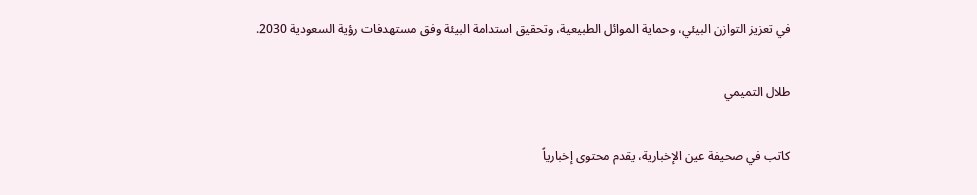في تعزيز التوازن البيئي، وحماية الموائل الطبيعية، وتحقيق استدامة البيئة وفق مستهدفات رؤية السعودية 2030.

طلال التميمي

كاتب في صحيفة عين الإخبارية، يقدم محتوى إخبارياً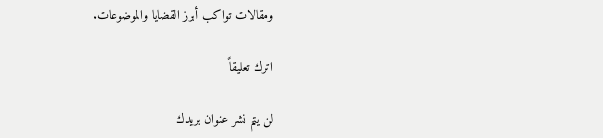ومقالات تواكب أبرز القضايا والموضوعات.

اترك تعليقاً

لن يتم نشر عنوان بريدك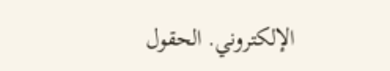الإلكتروني. الحقول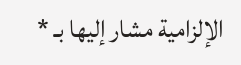الإلزامية مشار إليها بـ *